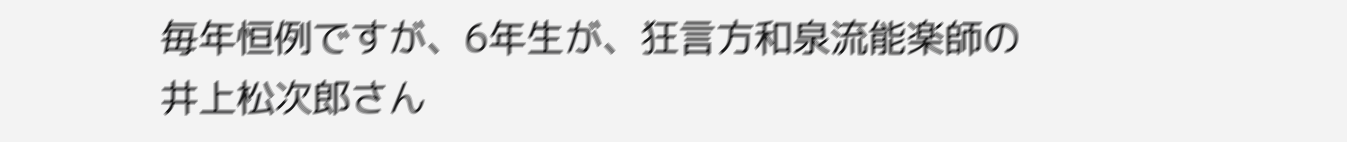毎年恒例ですが、6年生が、狂言方和泉流能楽師の井上松次郎さん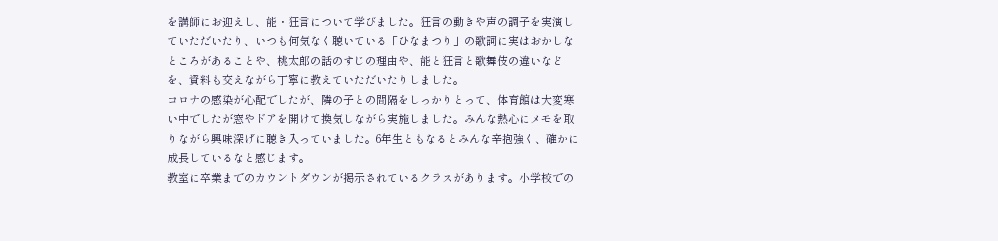を講師にお迎えし、能・狂言について学びました。狂言の動きや声の調子を実演していただいたり、いつも何気なく聴いている「ひなまつり」の歌詞に実はおかしなところがあることや、桃太郎の話のすじの理由や、能と狂言と歌舞伎の違いなどを、資料も交えながら丁寧に教えていただいたりしました。
コロナの感染が心配でしたが、隣の子との間隔をしっかりとって、体育館は大変寒い中でしたが窓やドアを開けて換気しながら実施しました。みんな熱心にメモを取りながら興味深げに聴き入っていました。6年生ともなるとみんな辛抱強く、確かに成長しているなと感じます。
教室に卒業までのカウントダウンが掲示されているクラスがあります。小学校での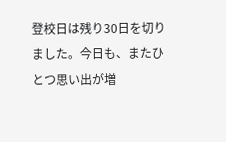登校日は残り30日を切りました。今日も、またひとつ思い出が増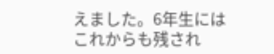えました。6年生にはこれからも残され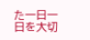た一日一日を大切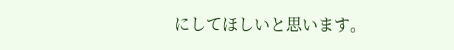にしてほしいと思います。